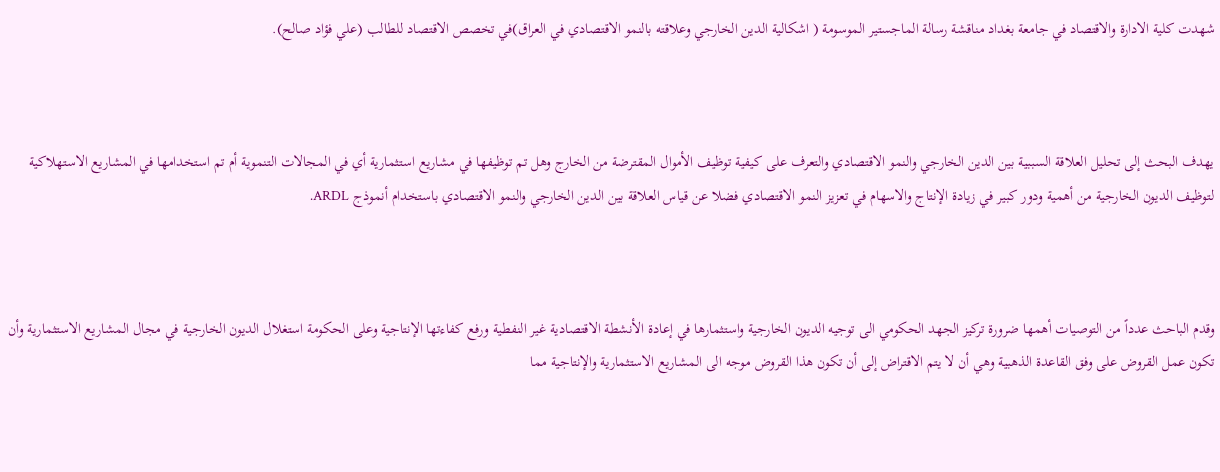شهدت كلية الادارة والاقتصاد في جامعة بغداد مناقشة رسالة الماجستير الموسومة ( اشكالية الدين الخارجي وعلاقته بالنمو الاقتصادي في العراق)في تخصص الاقتصاد للطالب (علي فؤاد صالح).



يهدف البحث إلى تحليل العلاقة السببية بين الدين الخارجي والنمو الاقتصادي والتعرف على كيفية توظيف الأموال المقترضة من الخارج وهل تم توظيفها في مشاريع استثمارية أي في المجالات التنموية أم تم استخدامها في المشاريع الاستهلاكية لتوظيف الديون الخارجية من أهمية ودور كبير في زيادة الإنتاج والاسهام في تعزيز النمو الاقتصادي فضلا عن قياس العلاقة بين الدين الخارجي والنمو الاقتصادي باستخدام أنموذج ARDL.



وقدم الباحث عدداً من التوصيات أهمها ضرورة تركيز الجهد الحكومي الى توجيه الديون الخارجية واستثمارها في إعادة الأنشطة الاقتصادية غير النفطية ورفع كفاءتها الإنتاجية وعلى الحكومة استغلال الديون الخارجية في مجال المشاريع الاستثمارية وأن تكون عمل القروض على وفق القاعدة الذهبية وهي أن لا يتم الاقتراض إلى أن تكون هذا القروض موجه الى المشاريع الاستثمارية والإنتاجية مما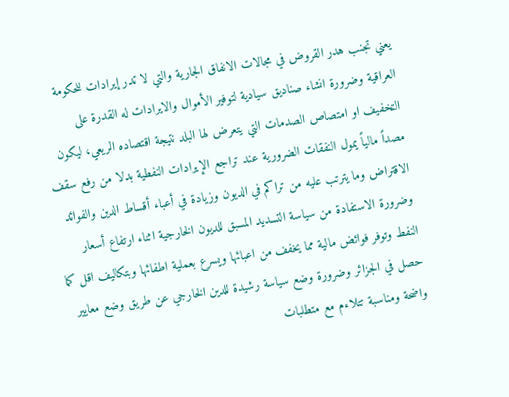يعني تجنب هدر القروض في مجالات الانفاق الجارية والتي لا تدر إيرادات للحكومة العراقية وضرورة انشاء صناديق سيادية لتوفير الأموال والايرادات له القدرة على التخفيف او امتصاص الصدمات التي يتعرض لها البلد نتيجة اقتصاده الريعي، ليكون مصداً مالياً يمول النفقات الضرورية عند تراجع الإيرادات النفطية بدلا من رفع سقف الاقتراض وما يترتب عليه من تراكم في الديون وزيادة في أعباء أقساط الدين والفوائد وضرورة الاستفادة من سياسة التسديد المسبق للديون الخارجية اثناء ارتفاع أسعار النفط وتوفر فوائض مالية مما يخفف من اعبائها ويسرع بعملية اطفائها وبتكاليف اقل كما حصل في الجزائر وضرورة وضع سياسة رشيدة للدين الخارجي عن طريق وضع معايير واضحة ومناسبة تتلاءم مع متطلبات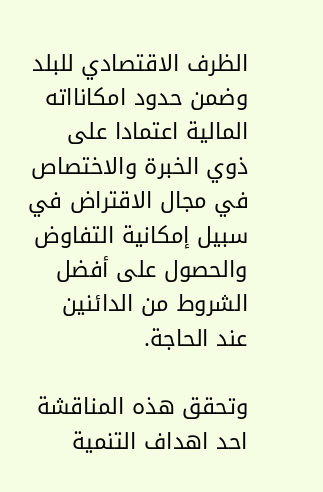الظرف الاقتصادي للبلد وضمن حدود امكانااته المالية اعتمادا على ذوي الخبرة والاختصاص في مجال الاقتراض في سبيل إمكانية التفاوض والحصول على أفضل الشروط من الدائنين عند الحاجة.

وتحقق هذه المناقشة احد اهداف التنمية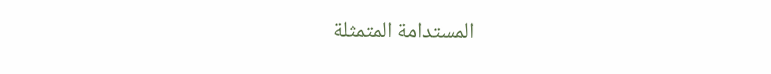المستدامة المتمثلة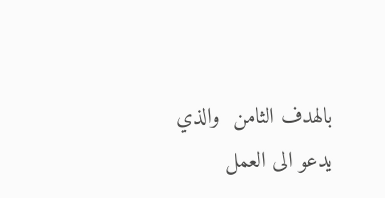بالهدف الثامن  والذي يدعو الى العمل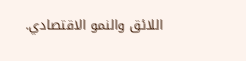اللائق والنمو الاقتصادي.